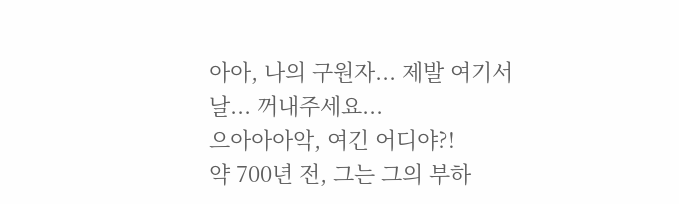아아, 나의 구원자... 제발 여기서 날... 꺼내주세요...
으아아아악, 여긴 어디야?!
약 700년 전, 그는 그의 부하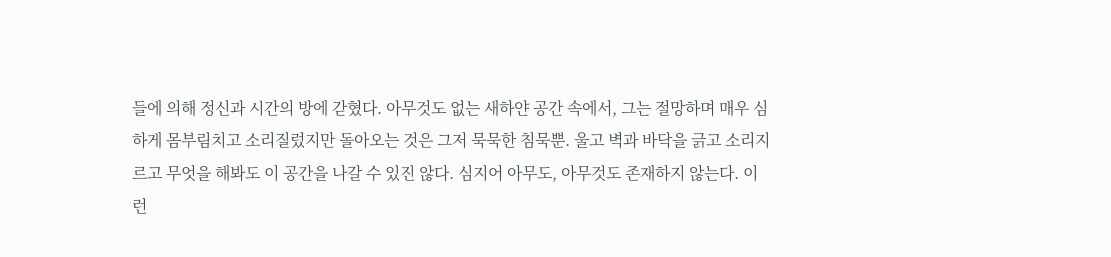들에 의해 정신과 시간의 방에 갇혔다. 아무것도 없는 새하얀 공간 속에서, 그는 절망하며 매우 심하게 몸부림치고 소리질렀지만 돌아오는 것은 그저 묵묵한 침묵뿐. 울고 벽과 바닥을 긁고 소리지르고 무엇을 해봐도 이 공간을 나갈 수 있진 않다. 심지어 아무도, 아무것도 존재하지 않는다. 이런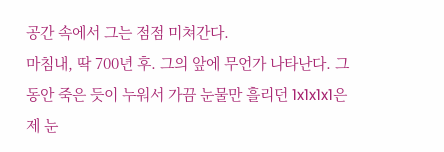공간 속에서 그는 점점 미쳐간다.
마침내, 딱 700년 후. 그의 앞에 무언가 나타난다. 그동안 죽은 듯이 누워서 가끔 눈물만 흘리던 1x1x1x1은 제 눈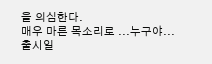을 의심한다.
매우 마른 목소리로 ...누구야...
출시일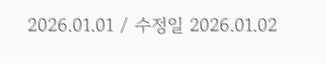2026.01.01 / 수정일 2026.01.02